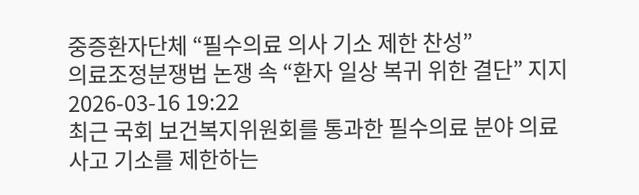중증환자단체 “필수의료 의사 기소 제한 찬성”
의료조정분쟁법 논쟁 속 “환자 일상 복귀 위한 결단” 지지 2026-03-16 19:22
최근 국회 보건복지위원회를 통과한 필수의료 분야 의료사고 기소를 제한하는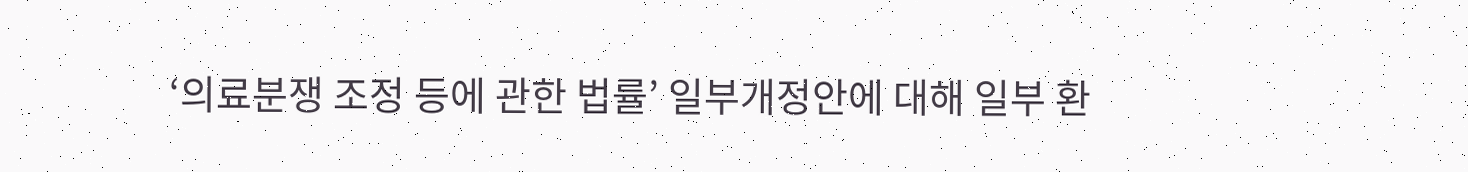‘의료분쟁 조정 등에 관한 법률’ 일부개정안에 대해 일부 환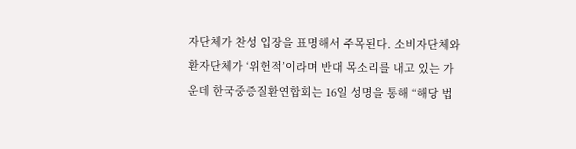자단체가 찬성 입장을 표명해서 주목된다. 소비자단체와 환자단체가 ‘위헌적’이라며 반대 목소리를 내고 있는 가운데 한국중증질환연합회는 16일 성명을 통해 “해당 법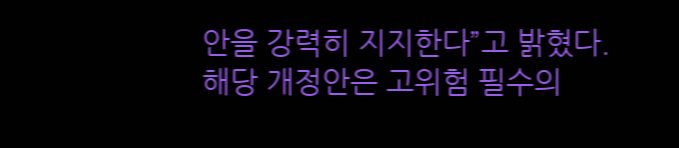안을 강력히 지지한다”고 밝혔다. 해당 개정안은 고위험 필수의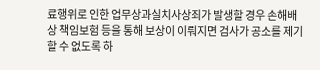료행위로 인한 업무상과실치사상죄가 발생할 경우 손해배상 책임보험 등을 통해 보상이 이뤄지면 검사가 공소를 제기할 수 없도록 하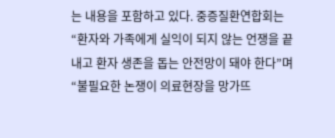는 내용을 포함하고 있다. 중증질환연합회는 “환자와 가족에게 실익이 되지 않는 언쟁을 끝내고 환자 생존을 돕는 안전망이 돼야 한다”며 “불필요한 논쟁이 의료현장을 망가뜨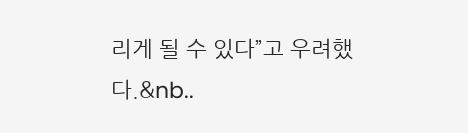리게 될 수 있다”고 우려했다.&nb..